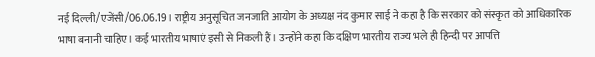नई दिल्ली/एजेंसी/06.06.19। राष्ट्रीय अनुसूचित जनजाति आयोग के अध्यक्ष नंद कुमार साई ने कहा है कि सरकार को संस्कृत को आधिकारिक भाषा बनानी चाहिए। कई भारतीय भाषाएं इसी से निकली हैं। उन्होंने कहा कि दक्षिण भारतीय राज्य भले ही हिन्दी पर आपत्ति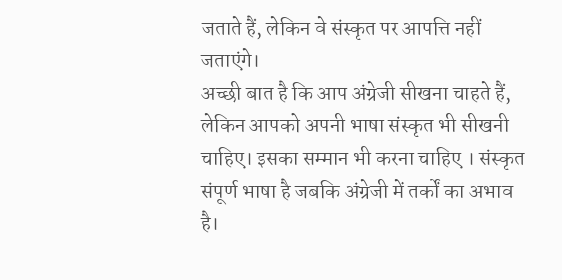जताते हैं, लेकिन वे संस्कृत पर आपत्ति नहीं जताएंगे।
अच्छी बात है कि आप अंग्रेजी सीखना चाहते हैं, लेकिन आपको अपनी भाषा संस्कृत भी सीखनी चाहिए। इसका सम्मान भी करना चाहिए । संस्कृत संपूर्ण भाषा है जबकि अंग्रेजी में तर्कों का अभाव है।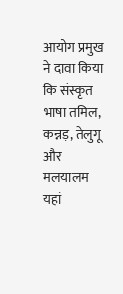आयोग प्रमुख ने दावा किया कि संस्कृत भाषा तमिल, कन्नड़, तेलुगू और मलयालम यहां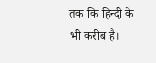तक कि हिन्दी के भी करीब है।